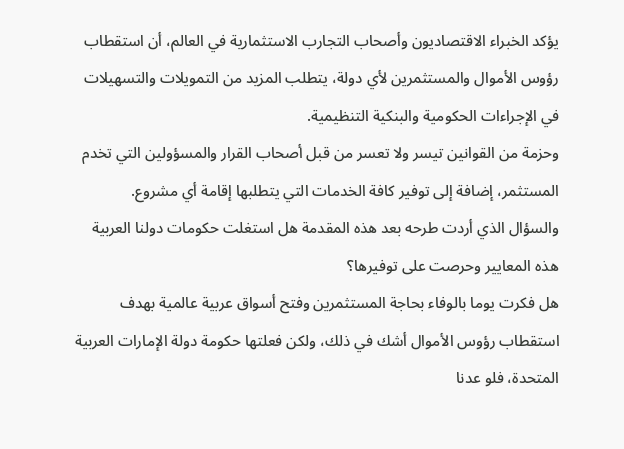يؤكد الخبراء الاقتصاديون وأصحاب التجارب الاستثمارية في العالم، أن استقطاب رؤوس الأموال والمستثمرين لأي دولة، يتطلب المزيد من التمويلات والتسهيلات في الإجراءات الحكومية والبنكية التنظيمية.
وحزمة من القوانين تيسر ولا تعسر من قبل أصحاب القرار والمسؤولين التي تخدم المستثمر، إضافة إلى توفير كافة الخدمات التي يتطلبها إقامة أي مشروع.
والسؤال الذي أردت طرحه بعد هذه المقدمة هل استغلت حكومات دولنا العربية هذه المعايير وحرصت على توفيرها؟
هل فكرت يوما بالوفاء بحاجة المستثمرين وفتح أسواق عربية عالمية بهدف استقطاب رؤوس الأموال أشك في ذلك، ولكن فعلتها حكومة دولة الإمارات العربية المتحدة، فلو عدنا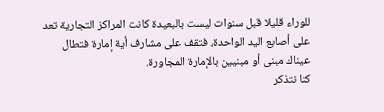للوراء قليلا قبل سنوات ليست بالبعيدة كانت المراكز التجارية تعد على أصابع اليد الواحدة، فتقف على مشارف أية إمارة فتطال عيناك مبنى أو مبنيين بالإمارة المجاورة.
كنا نتذكر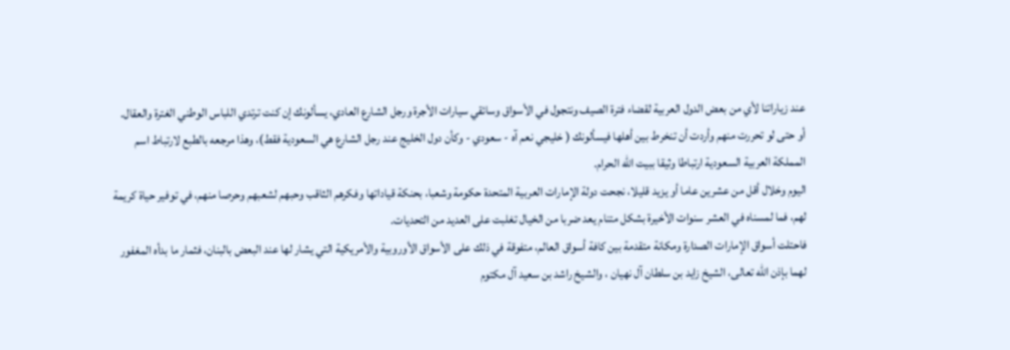عند زياراتنا لأي من بعض الدول العربية لقضاء فترة الصيف ونتجول في الأسواق وسائقي سيارات الأجرة ورجل الشارع العادي، يسألونك إن كنت ترتدي اللباس الوطني الغترة والعقال.
أو حتى لو تحررت منهم وأردت أن تنخرط بين أهلها فيسألونك ( خليجي نعم آه - سعودي - وكأن دول الخليج عند رجل الشارع هي السعودية فقط)، وهذا مرجعه بالطبع لارتباط اسم المملكة العربية السعودية ارتباطا وثيقا ببيت الله الحرام.
اليوم وخلال أقل من عشرين عاما أو يزيد قليلا، نجحت دولة الإمارات العربية المتحدة حكومة وشعبا، بحنكة قياداتها وفكرهم الثاقب وحبهم لشعبهم وحرصا منهم، في توفير حياة كريمة لهم، فما لمسناه في العشر سنوات الأخيرة بشكل متنام يعد ضربا من الخيال تغلبت على العديد من التحديات.
فاحتلت أسواق الإمارات الصدارة ومكانة متقدمة بين كافة أسواق العالم، متفوقة في ذلك على الأسواق الأوروبية والأمريكية التي يشار لها عند البعض بالبنان، فثمار ما بدأه المغفور لهما بإذن الله تعالى، الشيخ زايد بن سلطان آل نهيان ، والشيخ راشد بن سعيد آل مكتوم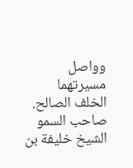وواصل مسيرتهما الخلف الصالح.
صاحب السمو الشيخ خليفة بن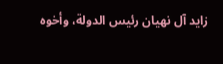زايد آل نهيان رئيس الدولة، وأخوه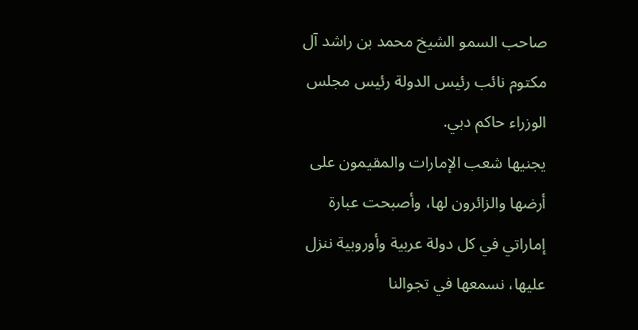صاحب السمو الشيخ محمد بن راشد آل مكتوم نائب رئيس الدولة رئيس مجلس الوزراء حاكم دبي.
يجنيها شعب الإمارات والمقيمون على أرضها والزائرون لها، وأصبحت عبارة إماراتي في كل دولة عربية وأوروبية ننزل عليها، نسمعها في تجوالنا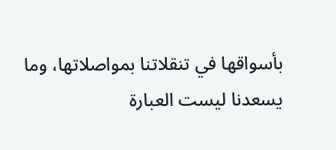بأسواقها في تنقلاتنا بمواصلاتها، وما يسعدنا ليست العبارة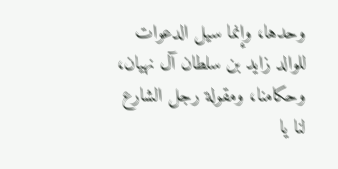وحدها، وإنما سيل الدعوات للوالد زايد بن سلطان آل نهيان، وحكامنا، ومقولة رجل الشارع لنا يا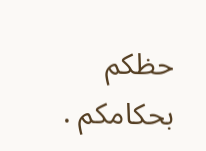حظكم بحكامكم .